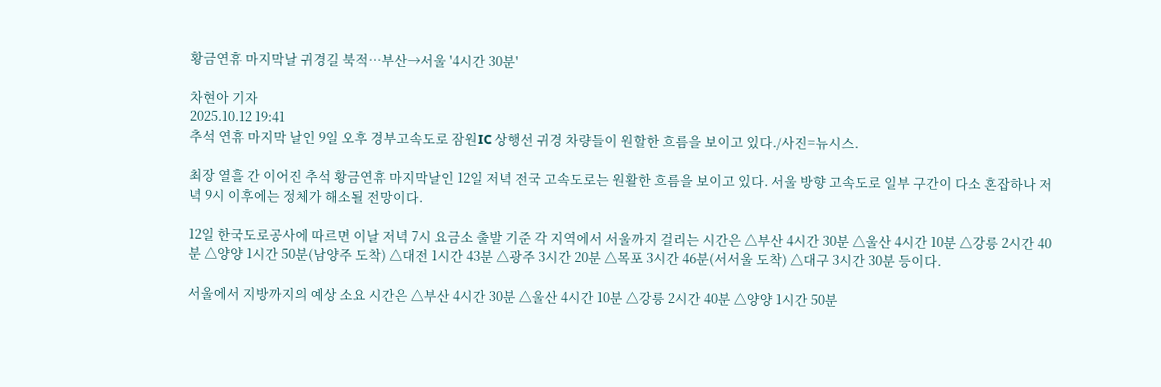황금연휴 마지막날 귀경길 북적…부산→서울 '4시간 30분'

차현아 기자
2025.10.12 19:41
추석 연휴 마지막 날인 9일 오후 경부고속도로 잠원IC 상행선 귀경 차량들이 원할한 흐름을 보이고 있다./사진=뉴시스.

최장 열흘 간 이어진 추석 황금연휴 마지막날인 12일 저녁 전국 고속도로는 원활한 흐름을 보이고 있다. 서울 방향 고속도로 일부 구간이 다소 혼잡하나 저녁 9시 이후에는 정체가 해소될 전망이다.

12일 한국도로공사에 따르면 이날 저녁 7시 요금소 출발 기준 각 지역에서 서울까지 걸리는 시간은 △부산 4시간 30분 △울산 4시간 10분 △강릉 2시간 40분 △양양 1시간 50분(남양주 도착) △대전 1시간 43분 △광주 3시간 20분 △목포 3시간 46분(서서울 도착) △대구 3시간 30분 등이다.

서울에서 지방까지의 예상 소요 시간은 △부산 4시간 30분 △울산 4시간 10분 △강릉 2시간 40분 △양양 1시간 50분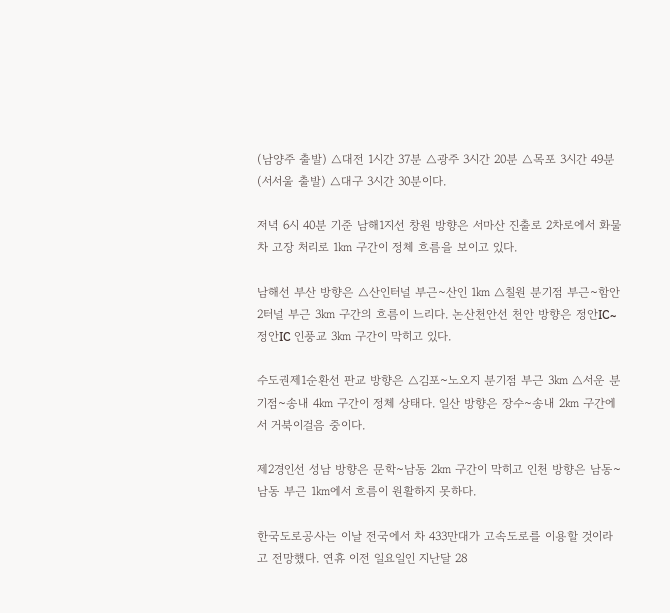(남양주 출발) △대전 1시간 37분 △광주 3시간 20분 △목포 3시간 49분(서서울 출발) △대구 3시간 30분이다.

저녁 6시 40분 기준 남해1지선 창원 방향은 서마산 진출로 2차로에서 화물차 고장 처리로 1㎞ 구간이 정체 흐름을 보이고 있다.

남해선 부산 방향은 △산인터널 부근~산인 1㎞ △칠원 분기점 부근~함안2터널 부근 3㎞ 구간의 흐름이 느리다. 논산천안선 천안 방향은 정안IC~정안IC 인풍교 3㎞ 구간이 막히고 있다.

수도권제1순환선 판교 방향은 △김포~노오지 분기점 부근 3㎞ △서운 분기점~송내 4㎞ 구간이 정체 상태다. 일산 방향은 장수~송내 2㎞ 구간에서 거북이걸음 중이다.

제2경인선 성남 방향은 문학~남동 2㎞ 구간이 막히고 인천 방향은 남동~남동 부근 1㎞에서 흐름이 원활하지 못하다.

한국도로공사는 이날 전국에서 차 433만대가 고속도로를 이용할 것이라고 전망했다. 연휴 이전 일요일인 지난달 28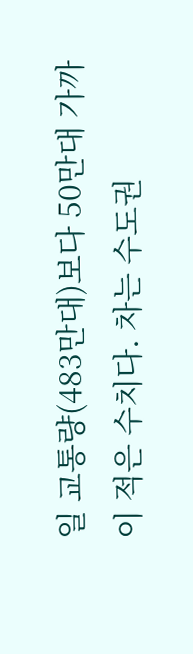일 교통량(483만대)보다 50만대 가까이 적은 수치다. 차는 수도권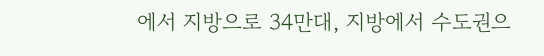에서 지방으로 34만대, 지방에서 수도권으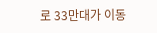로 33만대가 이동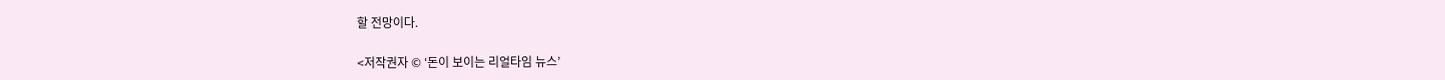할 전망이다.

<저작권자 © ‘돈이 보이는 리얼타임 뉴스’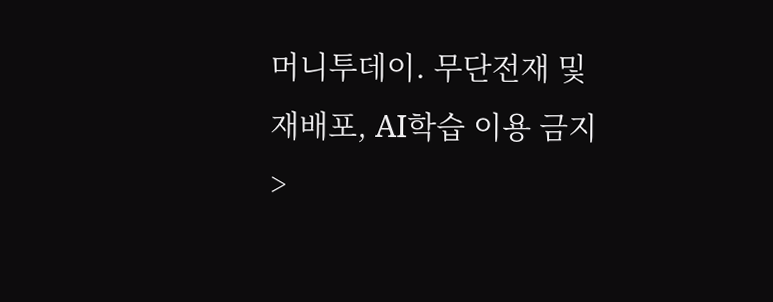머니투데이. 무단전재 및 재배포, AI학습 이용 금지>